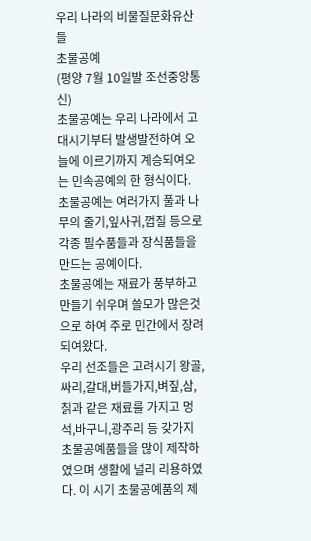우리 나라의 비물질문화유산들
초물공예
(평양 7월 10일발 조선중앙통신)
초물공예는 우리 나라에서 고대시기부터 발생발전하여 오늘에 이르기까지 계승되여오는 민속공예의 한 형식이다.
초물공예는 여러가지 풀과 나무의 줄기,잎사귀,껍질 등으로 각종 필수품들과 장식품들을 만드는 공예이다.
초물공예는 재료가 풍부하고 만들기 쉬우며 쓸모가 많은것으로 하여 주로 민간에서 장려되여왔다.
우리 선조들은 고려시기 왕골,싸리,갈대,버들가지,벼짚,삼,칡과 같은 재료를 가지고 멍석,바구니,광주리 등 갖가지 초물공예품들을 많이 제작하였으며 생활에 널리 리용하였다. 이 시기 초물공예품의 제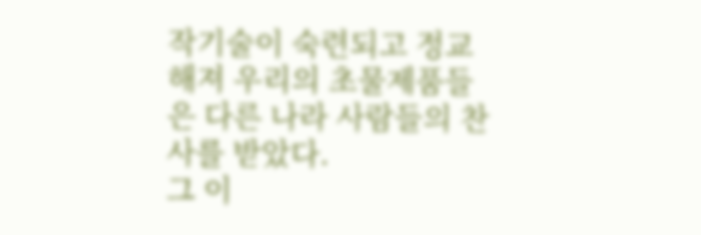작기술이 숙련되고 정교해져 우리의 초물제품들은 다른 나라 사람들의 찬사를 받았다.
그 이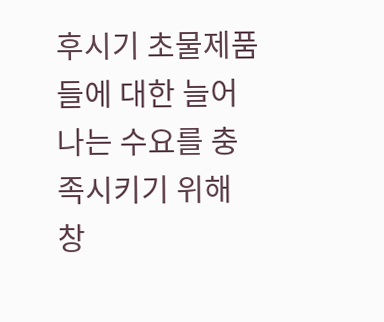후시기 초물제품들에 대한 늘어나는 수요를 충족시키기 위해 창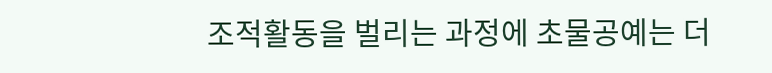조적활동을 벌리는 과정에 초물공예는 더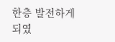한층 발전하게 되였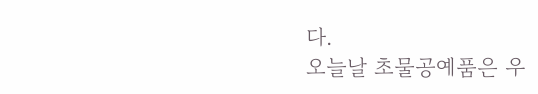다.
오늘날 초물공예품은 우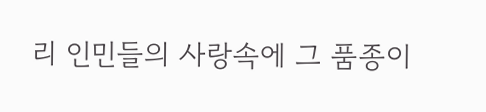리 인민들의 사랑속에 그 품종이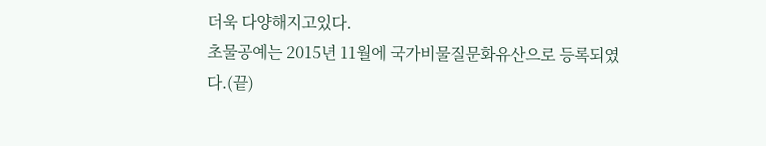더욱 다양해지고있다.
초물공예는 2015년 11월에 국가비물질문화유산으로 등록되였다.(끝)